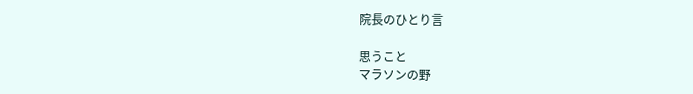院長のひとり言

思うこと
マラソンの野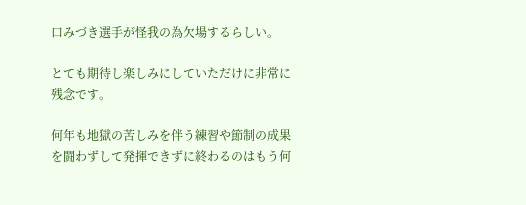口みづき選手が怪我の為欠場するらしい。

とても期待し楽しみにしていただけに非常に残念です。

何年も地獄の苦しみを伴う練習や節制の成果を闘わずして発揮できずに終わるのはもう何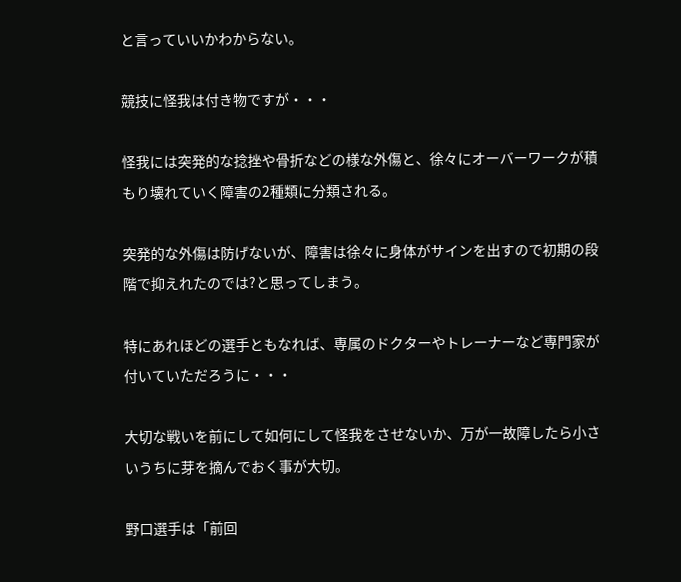と言っていいかわからない。

競技に怪我は付き物ですが・・・

怪我には突発的な捻挫や骨折などの様な外傷と、徐々にオーバーワークが積もり壊れていく障害の2種類に分類される。

突発的な外傷は防げないが、障害は徐々に身体がサインを出すので初期の段階で抑えれたのでは?と思ってしまう。

特にあれほどの選手ともなれば、専属のドクターやトレーナーなど専門家が付いていただろうに・・・

大切な戦いを前にして如何にして怪我をさせないか、万が一故障したら小さいうちに芽を摘んでおく事が大切。

野口選手は「前回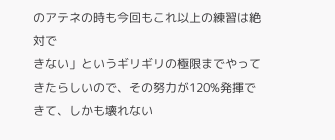のアテネの時も今回もこれ以上の練習は絶対で
きない」というギリギリの極限までやってきたらしいので、その努力が120%発揮できて、しかも壊れない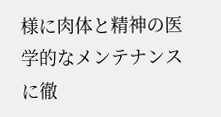様に肉体と精神の医学的なメンテナンスに徹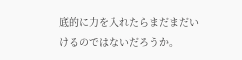底的に力を入れたらまだまだいけるのではないだろうか。